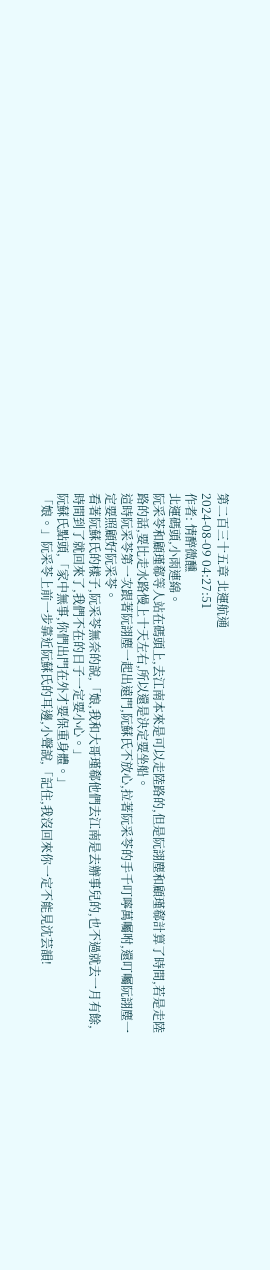第二百三十五章 北運航通
2024-08-09 04:27:51
作者: 情醉微醺
北運碼頭,小雨連綿。
阮采苓和顧瑾郗等人站在碼頭上,去江南本來是可以走陸路的,但是阮詡塵和顧瑾郗計算了時間,若是走陸路的話,要比走水路慢上十天左右,所以還是決定要坐船。
這時阮采苓第一次跟著阮詡塵一起出遠門,阮蘇氏不放心,拉著阮采苓的手千叮嚀萬囑咐,還叮囑阮詡塵一定要照顧好阮采苓。
看著阮蘇氏的樣子,阮采苓無奈的說,「娘,我和大哥瑾郗他們去江南是去辦事兒的,也不過就去一月有餘,時間到了就回來了,我們不在的日子一定要小心。」
阮蘇氏點頭,「家中無事,你們出門在外才要保重身體。」
「娘。」阮采苓上前一步靠近阮蘇氏的耳邊,小聲說,「記住,我沒回來你一定不能見沈芸韻!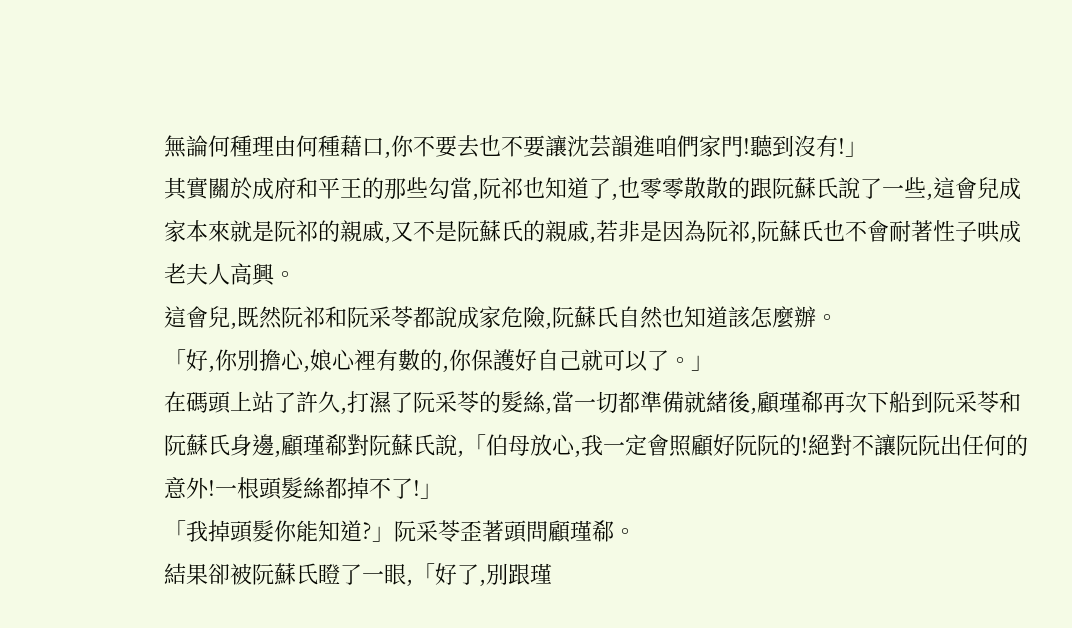無論何種理由何種藉口,你不要去也不要讓沈芸韻進咱們家門!聽到沒有!」
其實關於成府和平王的那些勾當,阮祁也知道了,也零零散散的跟阮蘇氏說了一些,這會兒成家本來就是阮祁的親戚,又不是阮蘇氏的親戚,若非是因為阮祁,阮蘇氏也不會耐著性子哄成老夫人高興。
這會兒,既然阮祁和阮采苓都說成家危險,阮蘇氏自然也知道該怎麼辦。
「好,你別擔心,娘心裡有數的,你保護好自己就可以了。」
在碼頭上站了許久,打濕了阮采苓的髮絲,當一切都準備就緒後,顧瑾郗再次下船到阮采苓和阮蘇氏身邊,顧瑾郗對阮蘇氏說,「伯母放心,我一定會照顧好阮阮的!絕對不讓阮阮出任何的意外!一根頭髮絲都掉不了!」
「我掉頭髮你能知道?」阮采苓歪著頭問顧瑾郗。
結果卻被阮蘇氏瞪了一眼,「好了,別跟瑾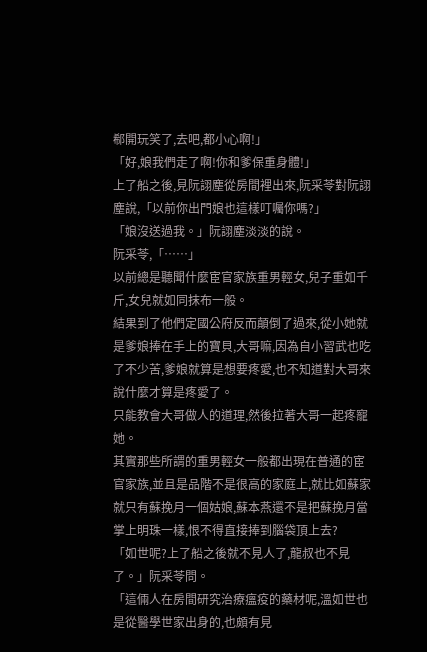郗開玩笑了,去吧,都小心啊!」
「好,娘我們走了啊!你和爹保重身體!」
上了船之後,見阮詡塵從房間裡出來,阮采苓對阮詡塵說,「以前你出門娘也這樣叮囑你嗎?」
「娘沒送過我。」阮詡塵淡淡的說。
阮采苓,「……」
以前總是聽聞什麼宦官家族重男輕女,兒子重如千斤,女兒就如同抹布一般。
結果到了他們定國公府反而顛倒了過來,從小她就是爹娘捧在手上的寶貝,大哥嘛,因為自小習武也吃了不少苦,爹娘就算是想要疼愛,也不知道對大哥來說什麼才算是疼愛了。
只能教會大哥做人的道理,然後拉著大哥一起疼寵她。
其實那些所謂的重男輕女一般都出現在普通的宦官家族,並且是品階不是很高的家庭上,就比如蘇家就只有蘇挽月一個姑娘,蘇本燕還不是把蘇挽月當掌上明珠一樣,恨不得直接捧到腦袋頂上去?
「如世呢?上了船之後就不見人了,龍叔也不見了。」阮采苓問。
「這倆人在房間研究治療瘟疫的藥材呢,溫如世也是從醫學世家出身的,也頗有見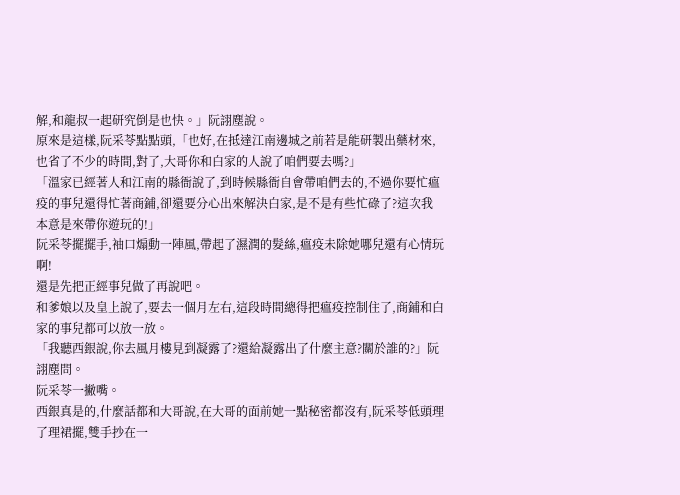解,和龍叔一起研究倒是也快。」阮詡塵說。
原來是這樣,阮采苓點點頭,「也好,在抵達江南邊城之前若是能研製出藥材來,也省了不少的時間,對了,大哥你和白家的人說了咱們要去嗎?」
「溫家已經著人和江南的縣衙說了,到時候縣衙自會帶咱們去的,不過你要忙瘟疫的事兒還得忙著商鋪,卻還要分心出來解決白家,是不是有些忙碌了?這次我本意是來帶你遊玩的!」
阮采苓擺擺手,袖口煽動一陣風,帶起了濕潤的髮絲,瘟疫未除她哪兒還有心情玩啊!
還是先把正經事兒做了再說吧。
和爹娘以及皇上說了,要去一個月左右,這段時間總得把瘟疫控制住了,商鋪和白家的事兒都可以放一放。
「我聽西銀說,你去風月樓見到凝露了?還給凝露出了什麼主意?關於誰的?」阮詡塵問。
阮采苓一撇嘴。
西銀真是的,什麼話都和大哥說,在大哥的面前她一點秘密都沒有,阮采苓低頭理了理裙擺,雙手抄在一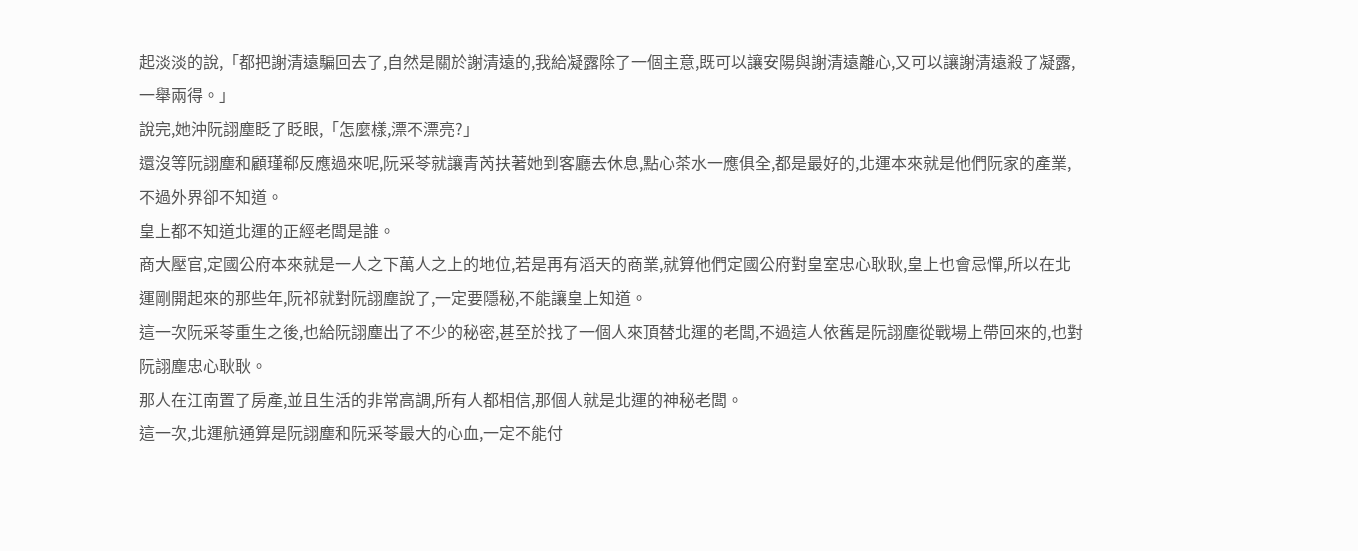起淡淡的說,「都把謝清遠騙回去了,自然是關於謝清遠的,我給凝露除了一個主意,既可以讓安陽與謝清遠離心,又可以讓謝清遠殺了凝露,一舉兩得。」
說完,她沖阮詡塵眨了眨眼,「怎麼樣,漂不漂亮?」
還沒等阮詡塵和顧瑾郗反應過來呢,阮采苓就讓青芮扶著她到客廳去休息,點心茶水一應俱全,都是最好的,北運本來就是他們阮家的產業,不過外界卻不知道。
皇上都不知道北運的正經老闆是誰。
商大壓官,定國公府本來就是一人之下萬人之上的地位,若是再有滔天的商業,就算他們定國公府對皇室忠心耿耿,皇上也會忌憚,所以在北運剛開起來的那些年,阮祁就對阮詡塵說了,一定要隱秘,不能讓皇上知道。
這一次阮采苓重生之後,也給阮詡塵出了不少的秘密,甚至於找了一個人來頂替北運的老闆,不過這人依舊是阮詡塵從戰場上帶回來的,也對阮詡塵忠心耿耿。
那人在江南置了房產,並且生活的非常高調,所有人都相信,那個人就是北運的神秘老闆。
這一次,北運航通算是阮詡塵和阮采苓最大的心血,一定不能付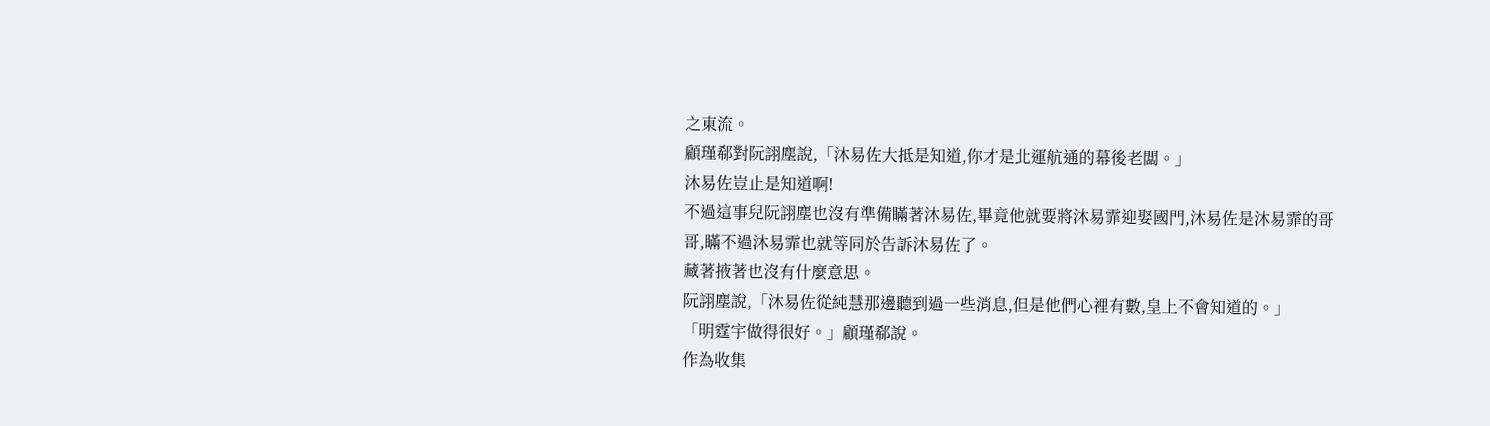之東流。
顧瑾郗對阮詡塵說,「沐易佐大抵是知道,你才是北運航通的幕後老闆。」
沐易佐豈止是知道啊!
不過這事兒阮詡塵也沒有準備瞞著沐易佐,畢竟他就要將沐易霏迎娶國門,沐易佐是沐易霏的哥哥,瞞不過沐易霏也就等同於告訴沐易佐了。
藏著掖著也沒有什麼意思。
阮詡塵說,「沐易佐從純慧那邊聽到過一些消息,但是他們心裡有數,皇上不會知道的。」
「明霆宇做得很好。」顧瑾郗說。
作為收集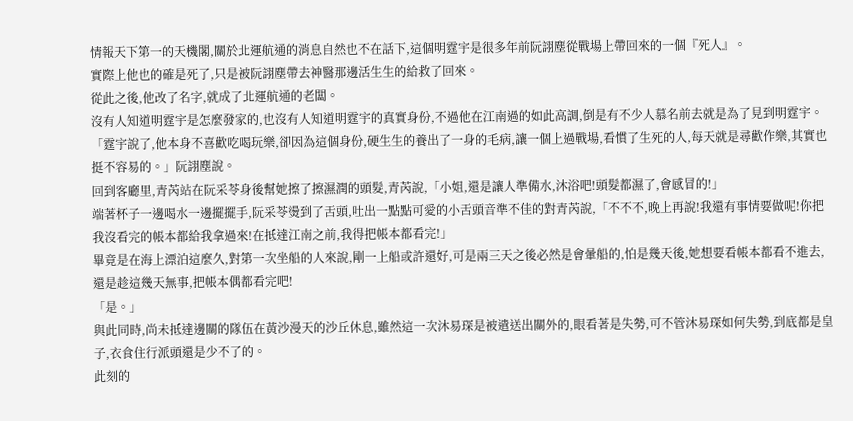情報天下第一的天機閣,關於北運航通的消息自然也不在話下,這個明霆宇是很多年前阮詡塵從戰場上帶回來的一個『死人』。
實際上他也的確是死了,只是被阮詡塵帶去神醫那邊活生生的給救了回來。
從此之後,他改了名字,就成了北運航通的老闆。
沒有人知道明霆宇是怎麼發家的,也沒有人知道明霆宇的真實身份,不過他在江南過的如此高調,倒是有不少人慕名前去就是為了見到明霆宇。
「霆宇說了,他本身不喜歡吃喝玩樂,卻因為這個身份,硬生生的養出了一身的毛病,讓一個上過戰場,看慣了生死的人,每天就是尋歡作樂,其實也挺不容易的。」阮詡塵說。
回到客廳里,青芮站在阮采苓身後幫她擦了擦濕潤的頭髮,青芮說,「小姐,還是讓人準備水,沐浴吧!頭髮都濕了,會感冒的!」
端著杯子一邊喝水一邊擺擺手,阮采苓燙到了舌頭,吐出一點點可愛的小舌頭音準不佳的對青芮說,「不不不,晚上再說!我還有事情要做呢!你把我沒看完的帳本都給我拿過來!在抵達江南之前,我得把帳本都看完!」
畢竟是在海上漂泊這麼久,對第一次坐船的人來說,剛一上船或許還好,可是兩三天之後必然是會暈船的,怕是幾天後,她想要看帳本都看不進去,還是趁這幾天無事,把帳本偶都看完吧!
「是。」
與此同時,尚未抵達邊關的隊伍在黃沙漫天的沙丘休息,雖然這一次沐易琛是被遣送出關外的,眼看著是失勢,可不管沐易琛如何失勢,到底都是皇子,衣食住行派頭還是少不了的。
此刻的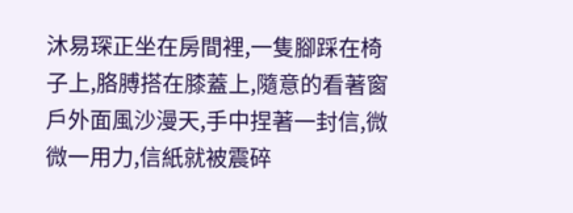沐易琛正坐在房間裡,一隻腳踩在椅子上,胳膊搭在膝蓋上,隨意的看著窗戶外面風沙漫天,手中捏著一封信,微微一用力,信紙就被震碎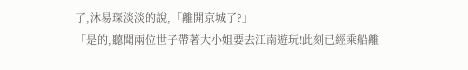了,沐易琛淡淡的說,「離開京城了?」
「是的,聽聞兩位世子帶著大小姐要去江南遊玩!此刻已經乘船離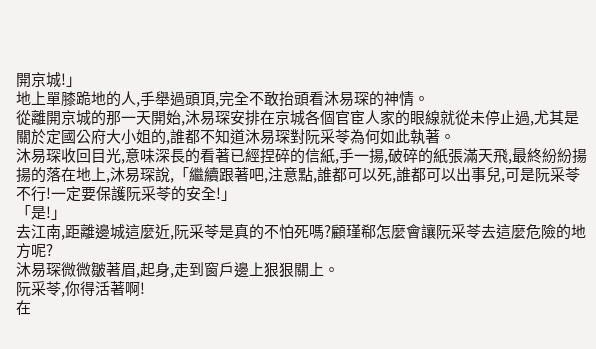開京城!」
地上單膝跪地的人,手舉過頭頂,完全不敢抬頭看沐易琛的神情。
從離開京城的那一天開始,沐易琛安排在京城各個官宦人家的眼線就從未停止過,尤其是關於定國公府大小姐的,誰都不知道沐易琛對阮采苓為何如此執著。
沐易琛收回目光,意味深長的看著已經捏碎的信紙,手一揚,破碎的紙張滿天飛,最終紛紛揚揚的落在地上,沐易琛說,「繼續跟著吧,注意點,誰都可以死,誰都可以出事兒,可是阮采苓不行!一定要保護阮采苓的安全!」
「是!」
去江南,距離邊城這麼近,阮采苓是真的不怕死嗎?顧瑾郗怎麼會讓阮采苓去這麼危險的地方呢?
沐易琛微微皺著眉,起身,走到窗戶邊上狠狠關上。
阮采苓,你得活著啊!
在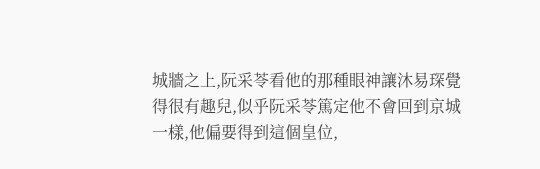城牆之上,阮采苓看他的那種眼神讓沐易琛覺得很有趣兒,似乎阮采苓篤定他不會回到京城一樣,他偏要得到這個皇位,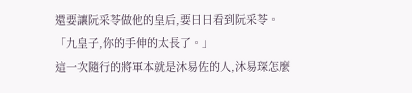還要讓阮采苓做他的皇后,要日日看到阮采苓。
「九皇子,你的手伸的太長了。」
這一次隨行的將軍本就是沐易佐的人,沐易琛怎麼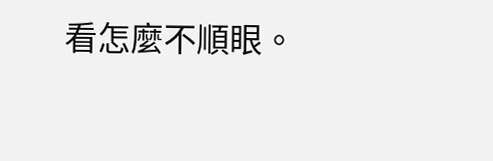看怎麼不順眼。